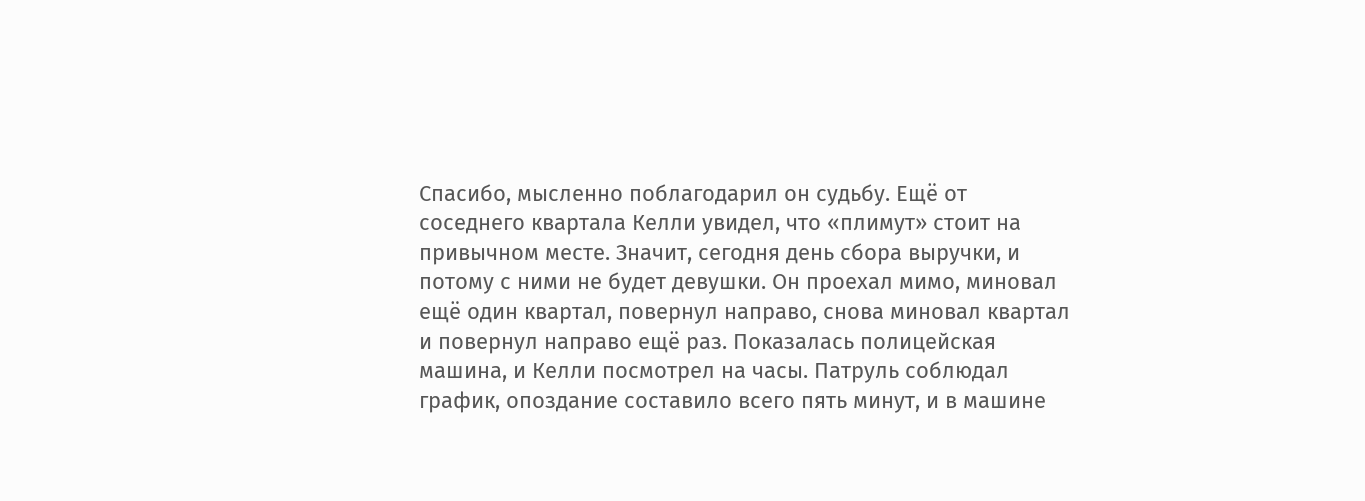Спасибо, мысленно поблагодарил он судьбу. Ещё от соседнего квартала Келли увидел, что «плимут» стоит на привычном месте. Значит, сегодня день сбора выручки, и потому с ними не будет девушки. Он проехал мимо, миновал ещё один квартал, повернул направо, снова миновал квартал и повернул направо ещё раз. Показалась полицейская машина, и Келли посмотрел на часы. Патруль соблюдал график, опоздание составило всего пять минут, и в машине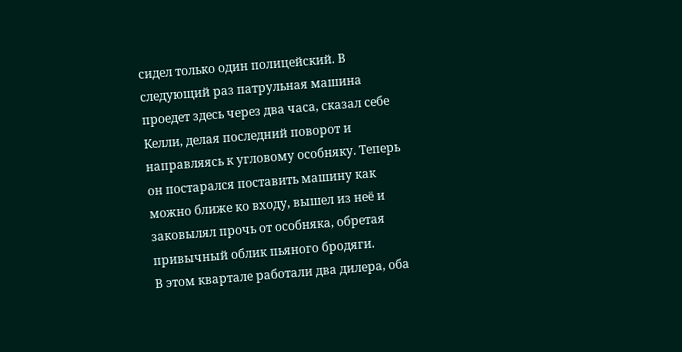сидел только один полицейский. В следующий раз патрульная машина проедет здесь через два часа, сказал себе Келли, делая последний поворот и направляясь к угловому особняку. Теперь он постарался поставить машину как можно ближе ко входу, вышел из неё и заковылял прочь от особняка, обретая привычный облик пьяного бродяги.
В этом квартале работали два дилера, оба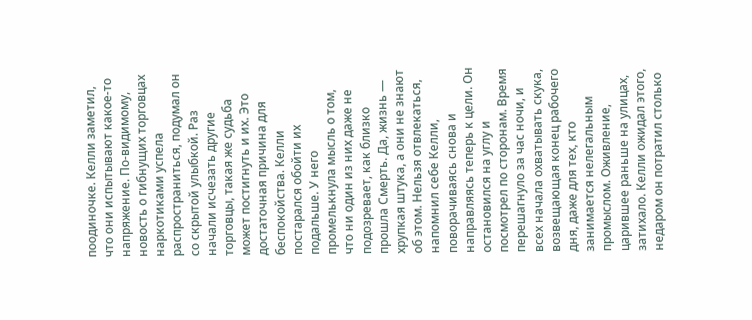поодиночке. Келли заметил, что они испытывают какое-то напряжение. По-видимому, новость о гибнущих торговцах наркотиками успела распространиться, подумал он со скрытой улыбкой. Раз начали исчезать другие торговцы, такая же судьба может постигнуть и их. Это достаточная причина для беспокойства. Келли постарался обойти их подальше. У него промелькнула мысль о том, что ни один из них даже не подозревает, как близко прошла Смерть. Да, жизнь — хрупкая штука, а они не знают об этом. Нельзя отвлекаться, напомнил себе Келли, поворачиваясь снова и направляясь теперь к цели. Он остановился на углу и посмотрел по сторонам. Время перешагнуло за час ночи, и всех начала охватывать скука, возвещающая конец рабочего дня, даже для тех, кто занимается нелегальным промыслом. Оживление, царившее раньше на улицах, затихало. Келли ожидал этого, недаром он потратил столько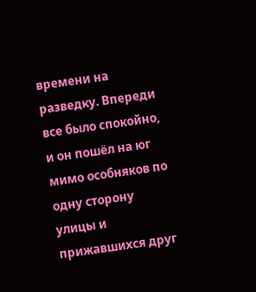времени на разведку. Впереди все было спокойно, и он пошёл на юг мимо особняков по одну сторону улицы и прижавшихся друг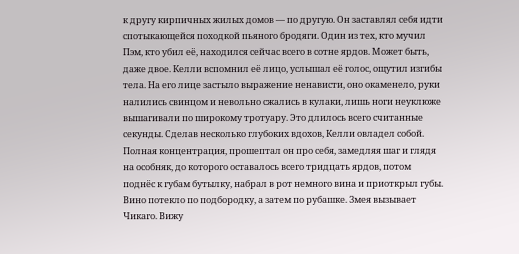к другу кирпичных жилых домов — по другую. Он заставлял себя идти спотыкающейся походкой пьяного бродяги. Один из тех, кто мучил Пэм, кто убил её, находился сейчас всего в сотне ярдов. Может быть, даже двое. Келли вспомнил её лицо, услышал её голос, ощутил изгибы тела. На его лице застыло выражение ненависти, оно окаменело, руки налились свинцом и невольно сжались в кулаки, лишь ноги неуклюже вышагивали по широкому тротуару. Это длилось всего считанные секунды. Сделав несколько глубоких вдохов, Келли овладел собой.
Полная концентрация, прошептал он про себя, замедляя шаг и глядя на особняк, до которого оставалось всего тридцать ярдов, потом поднёс к губам бутылку, набрал в рот немного вина и приоткрыл губы. Вино потекло по подбородку, а затем по рубашке. Змея вызывает Чикаго. Вижу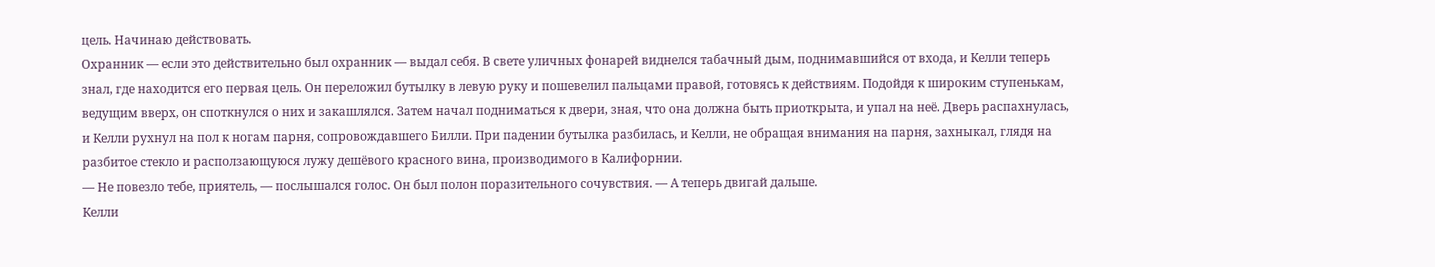цель. Начинаю действовать.
Охранник — если это действительно был охранник — выдал себя. В свете уличных фонарей виднелся табачный дым, поднимавшийся от входа, и Келли теперь знал, где находится его первая цель. Он переложил бутылку в левую руку и пошевелил пальцами правой, готовясь к действиям. Подойдя к широким ступенькам, ведущим вверх, он споткнулся о них и закашлялся. Затем начал подниматься к двери, зная, что она должна быть приоткрыта, и упал на неё. Дверь распахнулась, и Келли рухнул на пол к ногам парня, сопровождавшего Билли. При падении бутылка разбилась, и Келли, не обращая внимания на парня, захныкал, глядя на разбитое стекло и расползающуюся лужу дешёвого красного вина, производимого в Калифорнии.
— Не повезло тебе, приятель, — послышался голос. Он был полон поразительного сочувствия. — А теперь двигай дальше.
Келли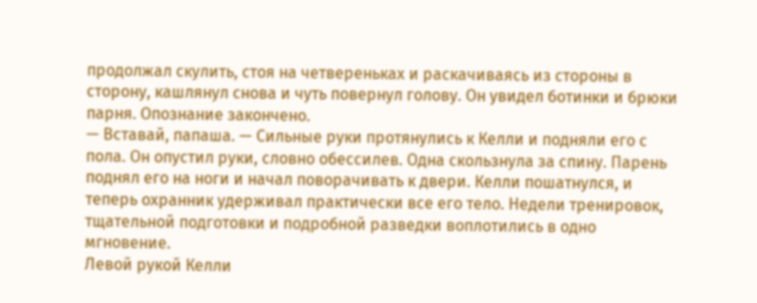продолжал скулить, стоя на четвереньках и раскачиваясь из стороны в сторону, кашлянул снова и чуть повернул голову. Он увидел ботинки и брюки парня. Опознание закончено.
— Вставай, папаша. — Сильные руки протянулись к Келли и подняли его с пола. Он опустил руки, словно обессилев. Одна скользнула за спину. Парень поднял его на ноги и начал поворачивать к двери. Келли пошатнулся, и теперь охранник удерживал практически все его тело. Недели тренировок, тщательной подготовки и подробной разведки воплотились в одно мгновение.
Левой рукой Келли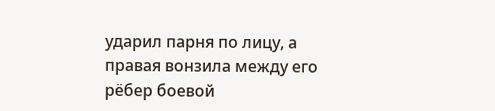ударил парня по лицу, а правая вонзила между его рёбер боевой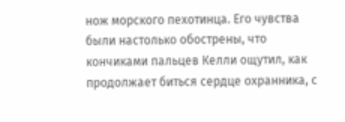нож морского пехотинца. Его чувства были настолько обострены, что кончиками пальцев Келли ощутил, как продолжает биться сердце охранника, с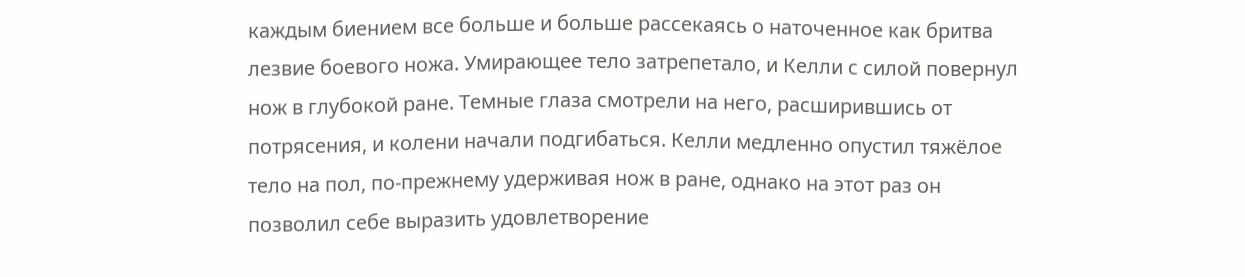каждым биением все больше и больше рассекаясь о наточенное как бритва лезвие боевого ножа. Умирающее тело затрепетало, и Келли с силой повернул нож в глубокой ране. Темные глаза смотрели на него, расширившись от потрясения, и колени начали подгибаться. Келли медленно опустил тяжёлое тело на пол, по-прежнему удерживая нож в ране, однако на этот раз он позволил себе выразить удовлетворение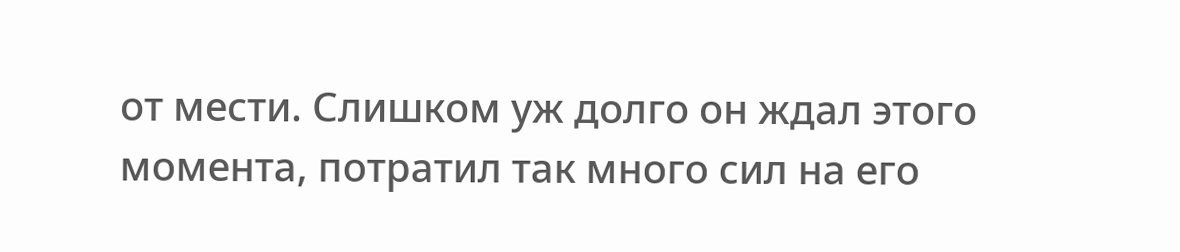от мести. Слишком уж долго он ждал этого момента, потратил так много сил на его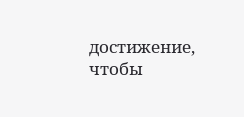достижение, чтобы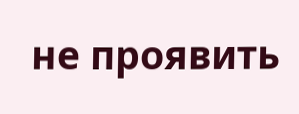не проявить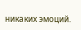никаких эмоций.